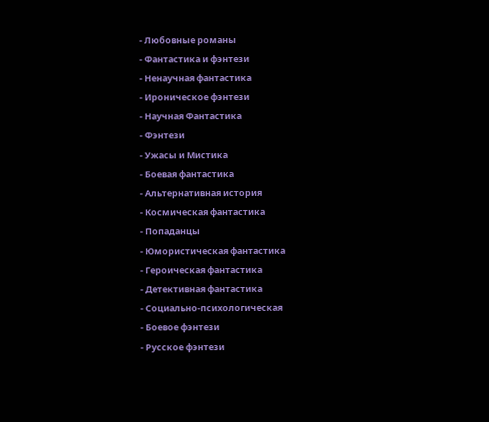- Любовные романы
- Фантастика и фэнтези
- Ненаучная фантастика
- Ироническое фэнтези
- Научная Фантастика
- Фэнтези
- Ужасы и Мистика
- Боевая фантастика
- Альтернативная история
- Космическая фантастика
- Попаданцы
- Юмористическая фантастика
- Героическая фантастика
- Детективная фантастика
- Социально-психологическая
- Боевое фэнтези
- Русское фэнтези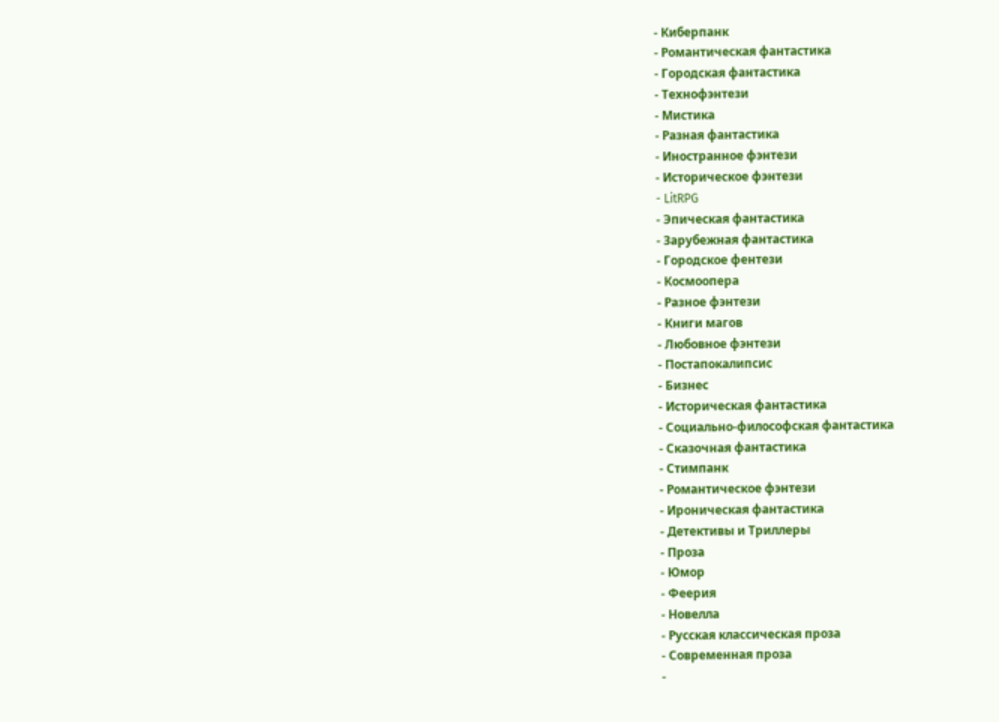- Киберпанк
- Романтическая фантастика
- Городская фантастика
- Технофэнтези
- Мистика
- Разная фантастика
- Иностранное фэнтези
- Историческое фэнтези
- LitRPG
- Эпическая фантастика
- Зарубежная фантастика
- Городское фентези
- Космоопера
- Разное фэнтези
- Книги магов
- Любовное фэнтези
- Постапокалипсис
- Бизнес
- Историческая фантастика
- Социально-философская фантастика
- Сказочная фантастика
- Стимпанк
- Романтическое фэнтези
- Ироническая фантастика
- Детективы и Триллеры
- Проза
- Юмор
- Феерия
- Новелла
- Русская классическая проза
- Современная проза
-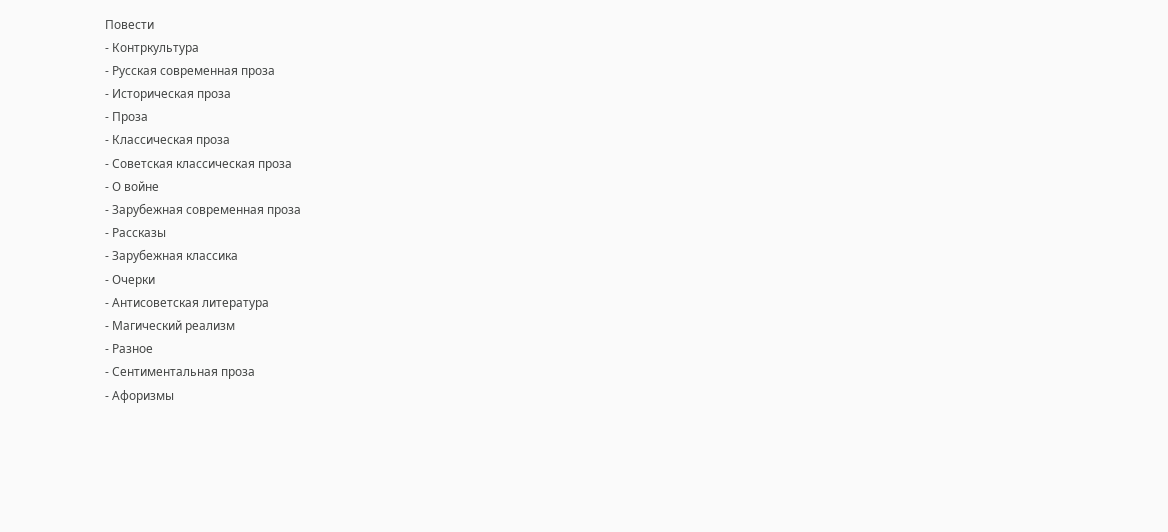Повести
- Контркультура
- Русская современная проза
- Историческая проза
- Проза
- Классическая проза
- Советская классическая проза
- О войне
- Зарубежная современная проза
- Рассказы
- Зарубежная классика
- Очерки
- Антисоветская литература
- Магический реализм
- Разное
- Сентиментальная проза
- Афоризмы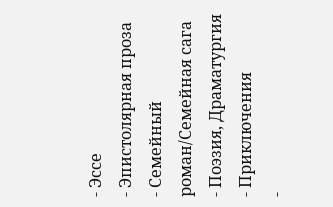- Эссе
- Эпистолярная проза
- Семейный роман/Семейная сага
- Поэзия, Драматургия
- Приключения
-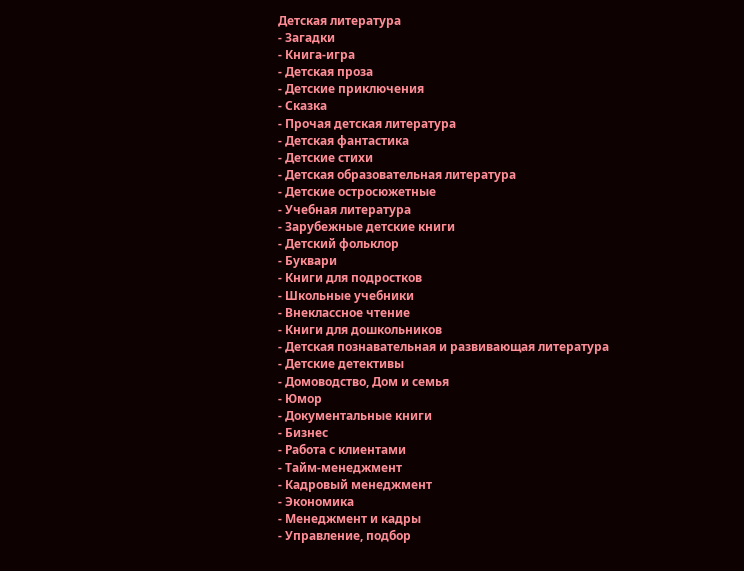Детская литература
- Загадки
- Книга-игра
- Детская проза
- Детские приключения
- Сказка
- Прочая детская литература
- Детская фантастика
- Детские стихи
- Детская образовательная литература
- Детские остросюжетные
- Учебная литература
- Зарубежные детские книги
- Детский фольклор
- Буквари
- Книги для подростков
- Школьные учебники
- Внеклассное чтение
- Книги для дошкольников
- Детская познавательная и развивающая литература
- Детские детективы
- Домоводство, Дом и семья
- Юмор
- Документальные книги
- Бизнес
- Работа с клиентами
- Тайм-менеджмент
- Кадровый менеджмент
- Экономика
- Менеджмент и кадры
- Управление, подбор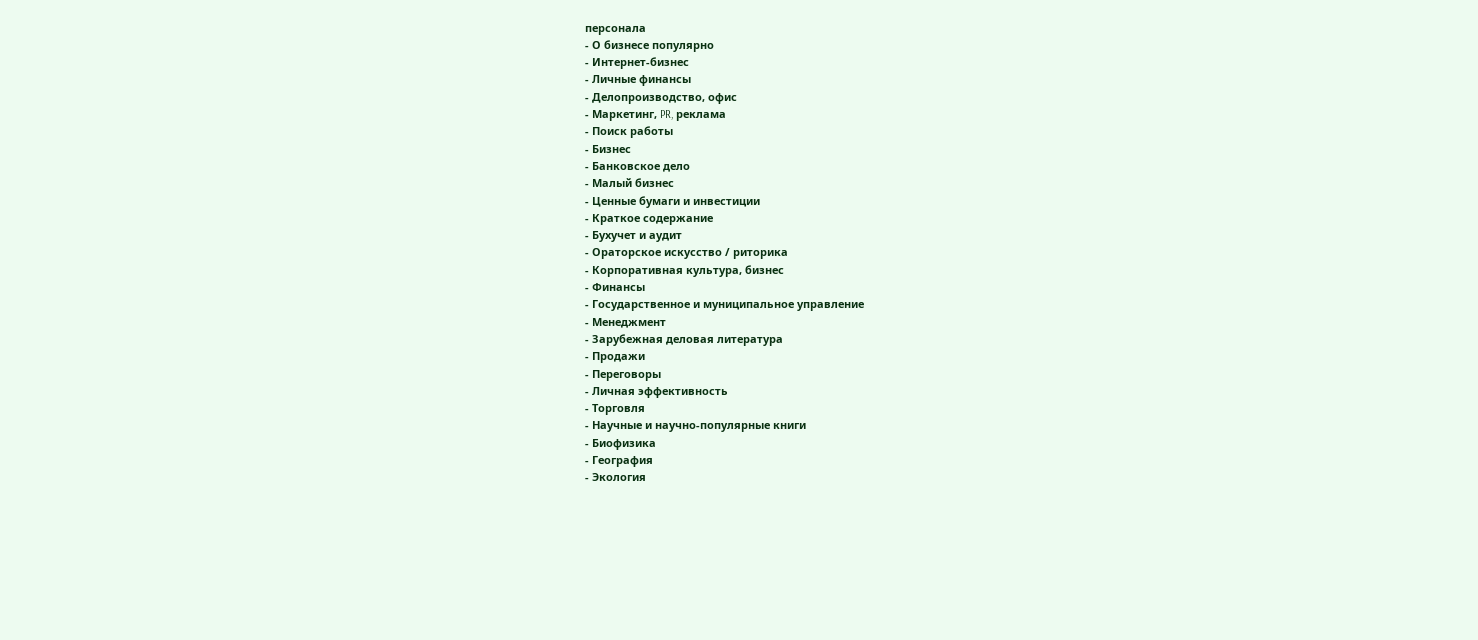персонала
- О бизнесе популярно
- Интернет-бизнес
- Личные финансы
- Делопроизводство, офис
- Маркетинг, PR, реклама
- Поиск работы
- Бизнес
- Банковское дело
- Малый бизнес
- Ценные бумаги и инвестиции
- Краткое содержание
- Бухучет и аудит
- Ораторское искусство / риторика
- Корпоративная культура, бизнес
- Финансы
- Государственное и муниципальное управление
- Менеджмент
- Зарубежная деловая литература
- Продажи
- Переговоры
- Личная эффективность
- Торговля
- Научные и научно-популярные книги
- Биофизика
- География
- Экология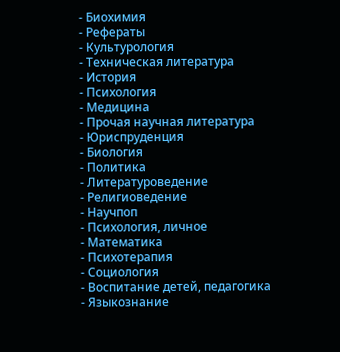- Биохимия
- Рефераты
- Культурология
- Техническая литература
- История
- Психология
- Медицина
- Прочая научная литература
- Юриспруденция
- Биология
- Политика
- Литературоведение
- Религиоведение
- Научпоп
- Психология, личное
- Математика
- Психотерапия
- Социология
- Воспитание детей, педагогика
- Языкознание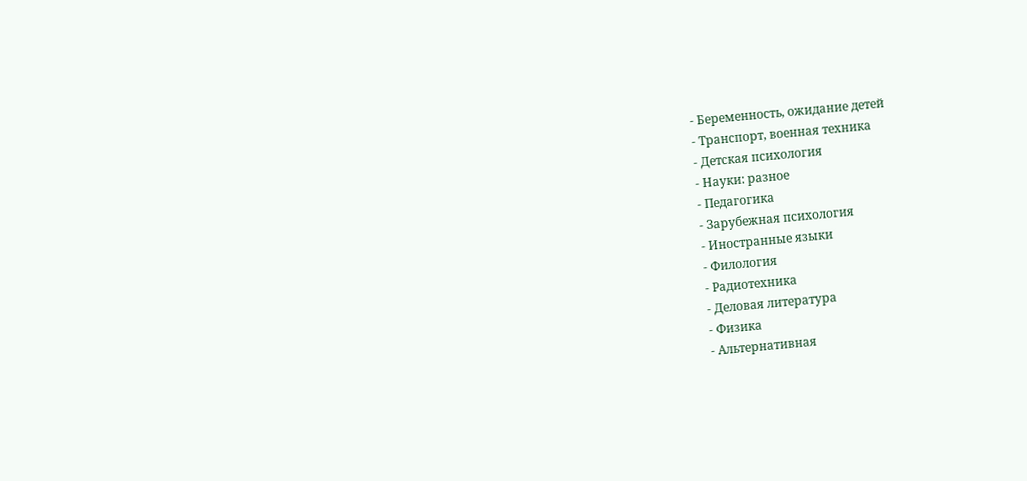- Беременность, ожидание детей
- Транспорт, военная техника
- Детская психология
- Науки: разное
- Педагогика
- Зарубежная психология
- Иностранные языки
- Филология
- Радиотехника
- Деловая литература
- Физика
- Альтернативная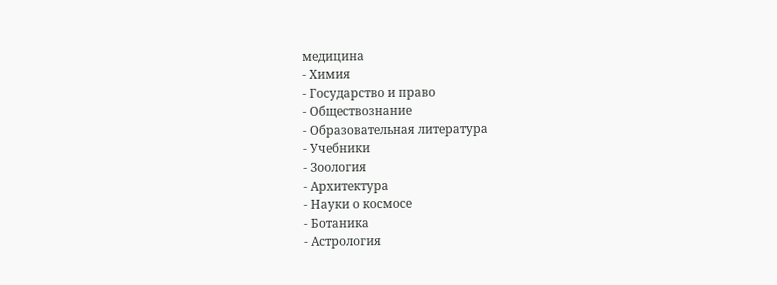медицина
- Химия
- Государство и право
- Обществознание
- Образовательная литература
- Учебники
- Зоология
- Архитектура
- Науки о космосе
- Ботаника
- Астрология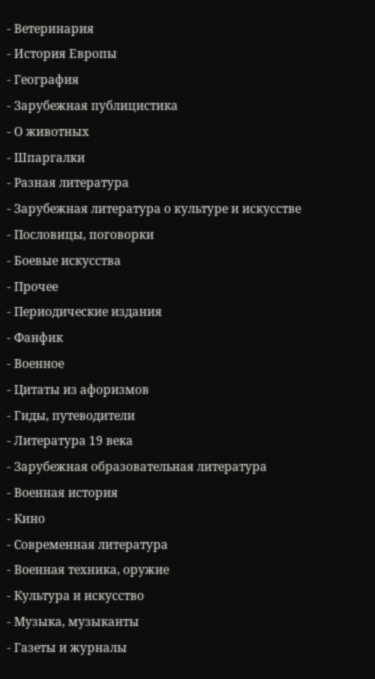- Ветеринария
- История Европы
- География
- Зарубежная публицистика
- О животных
- Шпаргалки
- Разная литература
- Зарубежная литература о культуре и искусстве
- Пословицы, поговорки
- Боевые искусства
- Прочее
- Периодические издания
- Фанфик
- Военное
- Цитаты из афоризмов
- Гиды, путеводители
- Литература 19 века
- Зарубежная образовательная литература
- Военная история
- Кино
- Современная литература
- Военная техника, оружие
- Культура и искусство
- Музыка, музыканты
- Газеты и журналы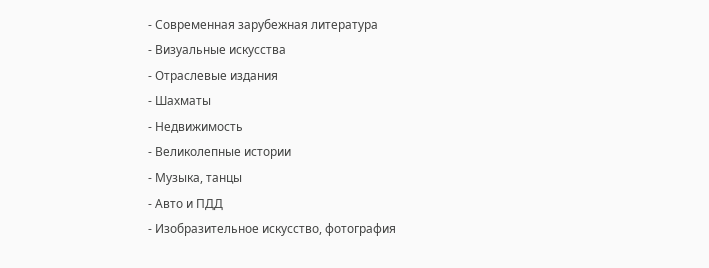- Современная зарубежная литература
- Визуальные искусства
- Отраслевые издания
- Шахматы
- Недвижимость
- Великолепные истории
- Музыка, танцы
- Авто и ПДД
- Изобразительное искусство, фотография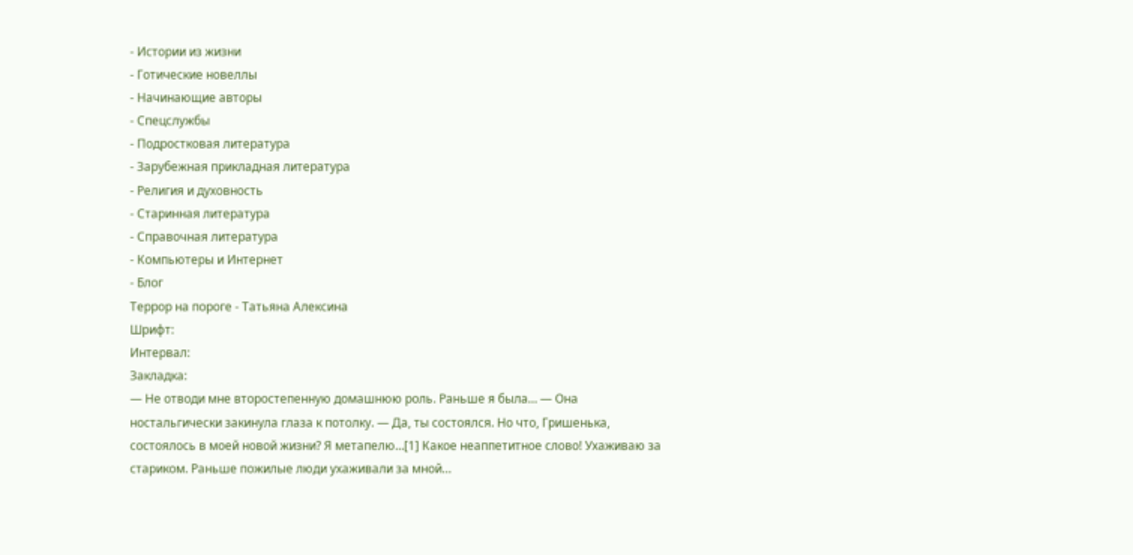- Истории из жизни
- Готические новеллы
- Начинающие авторы
- Спецслужбы
- Подростковая литература
- Зарубежная прикладная литература
- Религия и духовность
- Старинная литература
- Справочная литература
- Компьютеры и Интернет
- Блог
Террор на пороге - Татьяна Алексина
Шрифт:
Интервал:
Закладка:
— Не отводи мне второстепенную домашнюю роль. Раньше я была… — Она ностальгически закинула глаза к потолку. — Да, ты состоялся. Но что, Гришенька, состоялось в моей новой жизни? Я метапелю…[1] Какое неаппетитное слово! Ухаживаю за стариком. Раньше пожилые люди ухаживали за мной…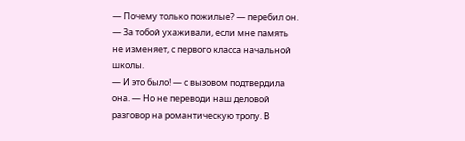— Почему только пожилые? — перебил он. — За тобой ухаживали, если мне память не изменяет, с первого класса начальной школы.
— И это было! — с вызовом подтвердила она. — Но не переводи наш деловой разговор на романтическую тропу. В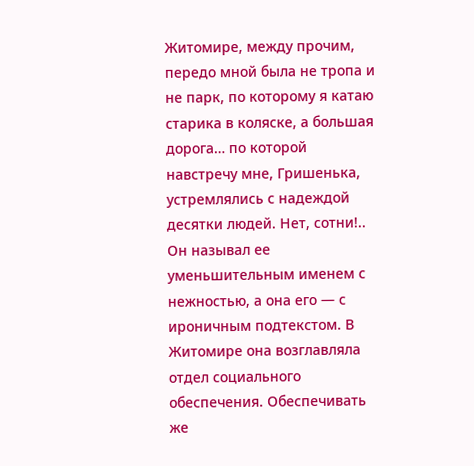Житомире, между прочим, передо мной была не тропа и не парк, по которому я катаю старика в коляске, а большая дорога… по которой навстречу мне, Гришенька, устремлялись с надеждой десятки людей. Нет, сотни!..
Он называл ее уменьшительным именем с нежностью, а она его — с ироничным подтекстом. В Житомире она возглавляла отдел социального обеспечения. Обеспечивать же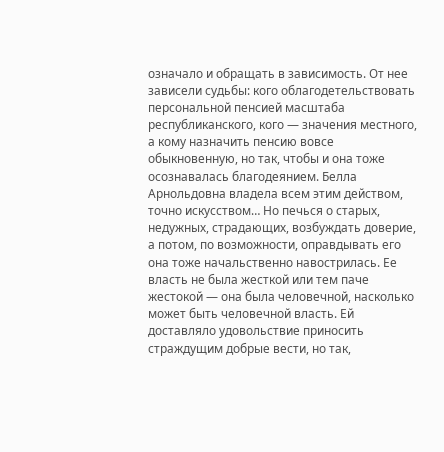означало и обращать в зависимость. От нее зависели судьбы: кого облагодетельствовать персональной пенсией масштаба республиканского, кого — значения местного, а кому назначить пенсию вовсе обыкновенную, но так, чтобы и она тоже осознавалась благодеянием. Белла Арнольдовна владела всем этим действом, точно искусством… Но печься о старых, недужных, страдающих, возбуждать доверие, а потом, по возможности, оправдывать его она тоже начальственно навострилась. Ее власть не была жесткой или тем паче жестокой — она была человечной, насколько может быть человечной власть. Ей доставляло удовольствие приносить страждущим добрые вести, но так,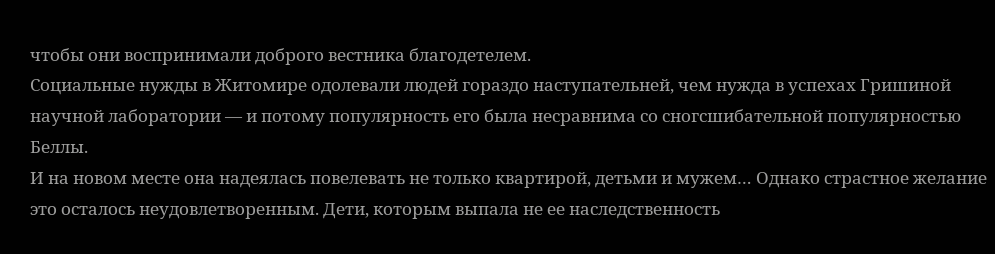чтобы они воспринимали доброго вестника благодетелем.
Социальные нужды в Житомире одолевали людей гораздо наступательней, чем нужда в успехах Гришиной научной лаборатории — и потому популярность его была несравнима со сногсшибательной популярностью Беллы.
И на новом месте она надеялась повелевать не только квартирой, детьми и мужем… Однако страстное желание это осталось неудовлетворенным. Дети, которым выпала не ее наследственность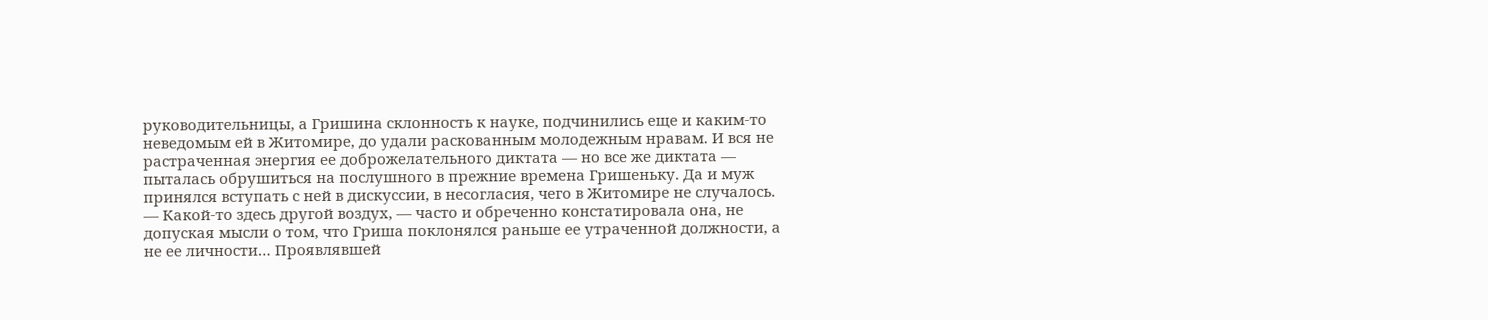руководительницы, а Гришина склонность к науке, подчинились еще и каким-то неведомым ей в Житомире, до удали раскованным молодежным нравам. И вся не растраченная энергия ее доброжелательного диктата — но все же диктата — пыталась обрушиться на послушного в прежние времена Гришеньку. Да и муж принялся вступать с ней в дискуссии, в несогласия, чего в Житомире не случалось.
— Какой-то здесь другой воздух, — часто и обреченно констатировала она, не допуская мысли о том, что Гриша поклонялся раньше ее утраченной должности, а не ее личности… Проявлявшей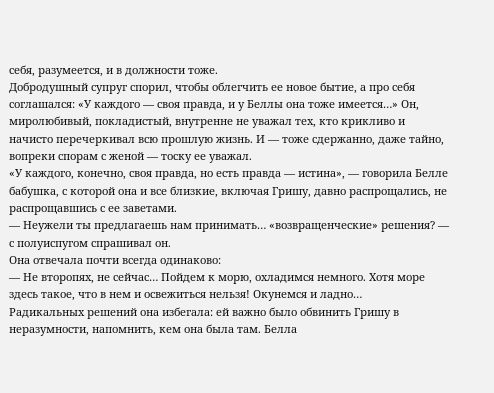себя, разумеется, и в должности тоже.
Добродушный супруг спорил, чтобы облегчить ее новое бытие, а про себя соглашался: «У каждого — своя правда, и у Беллы она тоже имеется…» Он, миролюбивый, покладистый, внутренне не уважал тех, кто крикливо и начисто перечеркивал всю прошлую жизнь. И — тоже сдержанно, даже тайно, вопреки спорам с женой — тоску ее уважал.
«У каждого, конечно, своя правда, но есть правда — истина», — говорила Белле бабушка, с которой она и все близкие, включая Гришу, давно распрощались, не распрощавшись с ее заветами.
— Неужели ты предлагаешь нам принимать… «возвращенческие» решения? — с полуиспугом спрашивал он.
Она отвечала почти всегда одинаково:
— Не второпях, не сейчас… Пойдем к морю, охладимся немного. Хотя море здесь такое, что в нем и освежиться нельзя! Окунемся и ладно…
Радикальных решений она избегала: ей важно было обвинить Гришу в неразумности, напомнить, кем она была там. Белла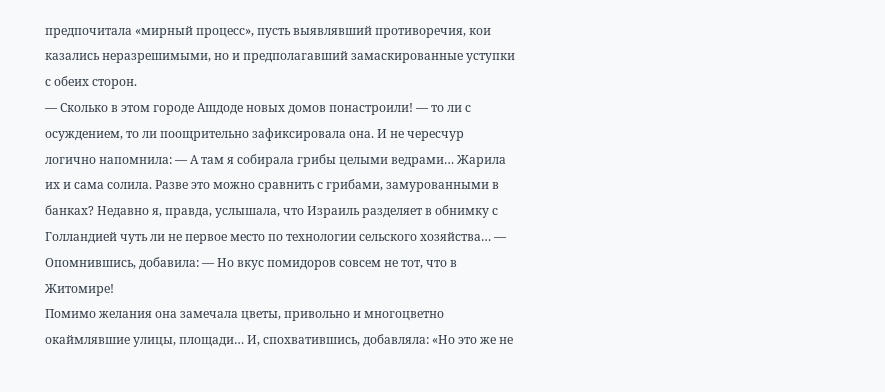предпочитала «мирный процесс», пусть выявлявший противоречия, кои казались неразрешимыми, но и предполагавший замаскированные уступки с обеих сторон.
— Сколько в этом городе Ашдоде новых домов понастроили! — то ли с осуждением, то ли поощрительно зафиксировала она. И не чересчур логично напомнила: — А там я собирала грибы целыми ведрами… Жарила их и сама солила. Разве это можно сравнить с грибами, замурованными в банках? Недавно я, правда, услышала, что Израиль разделяет в обнимку с Голландией чуть ли не первое место по технологии сельского хозяйства… — Опомнившись, добавила: — Но вкус помидоров совсем не тот, что в Житомире!
Помимо желания она замечала цветы, привольно и многоцветно окаймлявшие улицы, площади… И, спохватившись, добавляла: «Но это же не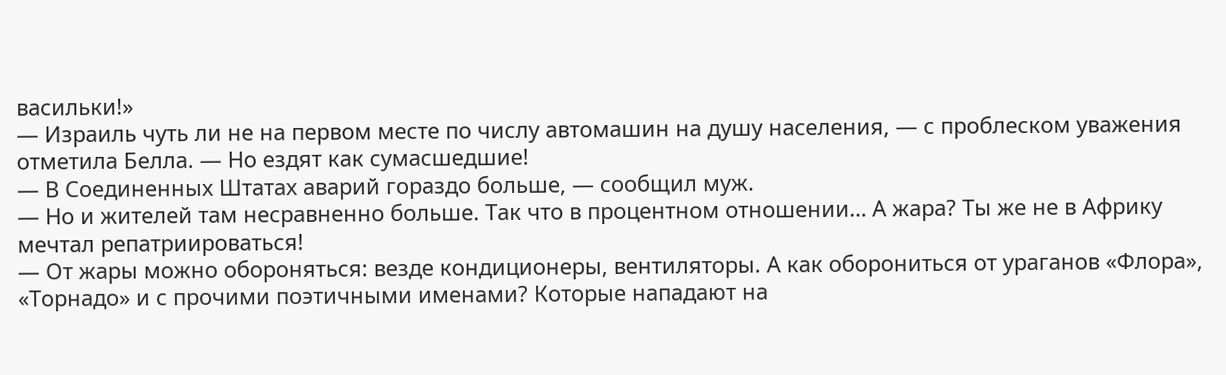васильки!»
— Израиль чуть ли не на первом месте по числу автомашин на душу населения, — с проблеском уважения отметила Белла. — Но ездят как сумасшедшие!
— В Соединенных Штатах аварий гораздо больше, — сообщил муж.
— Но и жителей там несравненно больше. Так что в процентном отношении… А жара? Ты же не в Африку мечтал репатриироваться!
— От жары можно обороняться: везде кондиционеры, вентиляторы. А как оборониться от ураганов «Флора», «Торнадо» и с прочими поэтичными именами? Которые нападают на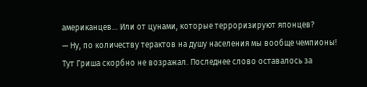американцев… Или от цунами, которые терроризируют японцев?
— Ну, по количеству терактов на душу населения мы вообще чемпионы!
Тут Гриша скорбно не возражал. Последнее слово оставалось за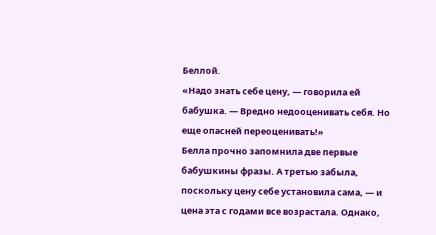Беллой.
«Надо знать себе цену, — говорила ей бабушка. — Вредно недооценивать себя. Но еще опасней переоценивать!»
Белла прочно запомнила две первые бабушкины фразы. А третью забыла, поскольку цену себе установила сама, — и цена эта с годами все возрастала. Однако,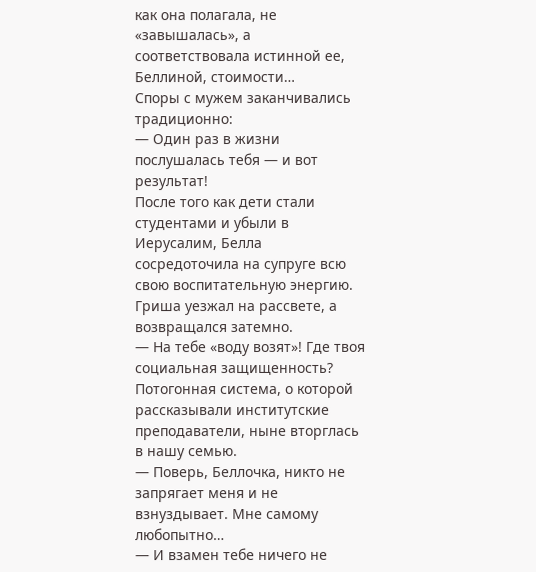как она полагала, не «завышалась», а соответствовала истинной ее, Беллиной, стоимости…
Споры с мужем заканчивались традиционно:
— Один раз в жизни послушалась тебя — и вот результат!
После того как дети стали студентами и убыли в Иерусалим, Белла сосредоточила на супруге всю свою воспитательную энергию.
Гриша уезжал на рассвете, а возвращался затемно.
— На тебе «воду возят»! Где твоя социальная защищенность? Потогонная система, о которой рассказывали институтские преподаватели, ныне вторглась в нашу семью.
— Поверь, Беллочка, никто не запрягает меня и не взнуздывает. Мне самому любопытно…
— И взамен тебе ничего не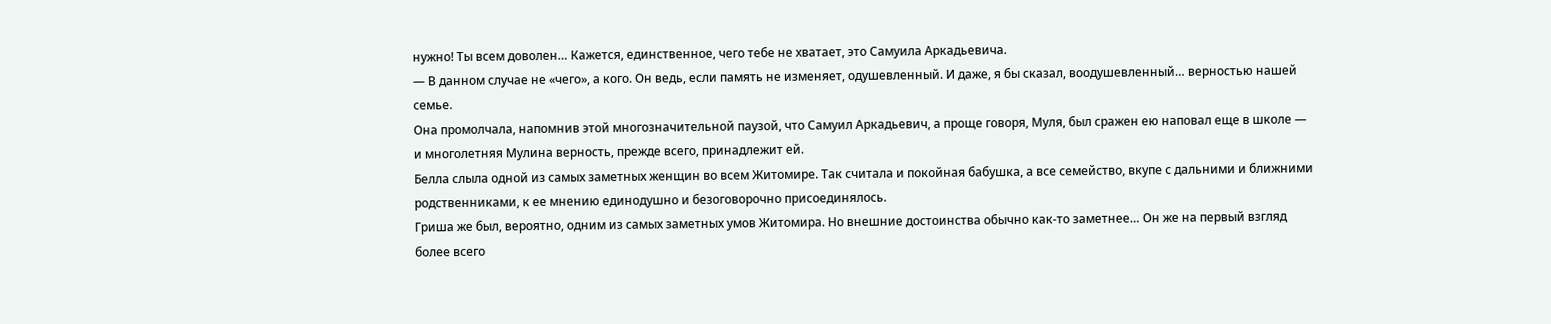нужно! Ты всем доволен… Кажется, единственное, чего тебе не хватает, это Самуила Аркадьевича.
— В данном случае не «чего», а кого. Он ведь, если память не изменяет, одушевленный. И даже, я бы сказал, воодушевленный… верностью нашей семье.
Она промолчала, напомнив этой многозначительной паузой, что Самуил Аркадьевич, а проще говоря, Муля, был сражен ею наповал еще в школе — и многолетняя Мулина верность, прежде всего, принадлежит ей.
Белла слыла одной из самых заметных женщин во всем Житомире. Так считала и покойная бабушка, а все семейство, вкупе с дальними и ближними родственниками, к ее мнению единодушно и безоговорочно присоединялось.
Гриша же был, вероятно, одним из самых заметных умов Житомира. Но внешние достоинства обычно как-то заметнее… Он же на первый взгляд более всего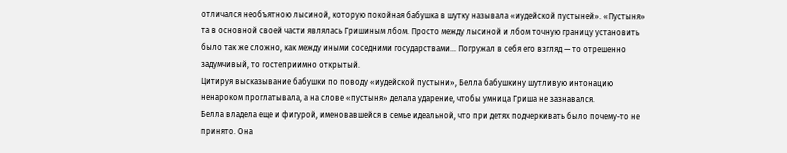отличался необъятною лысиной, которую покойная бабушка в шутку называла «иудейской пустыней». «Пустыня» та в основной своей части являлась Гришиным лбом. Просто между лысиной и лбом точную границу установить было так же сложно, как между иными соседними государствами… Погружал в себя его взгляд — то отрешенно задумчивый, то гостеприимно открытый.
Цитируя высказывание бабушки по поводу «иудейской пустыни», Белла бабушкину шутливую интонацию ненароком проглатывала, а на слове «пустыня» делала ударение, чтобы умница Гриша не зазнавался.
Белла владела еще и фигурой, именовавшейся в семье идеальной, что при детях подчеркивать было почему-то не принято. Она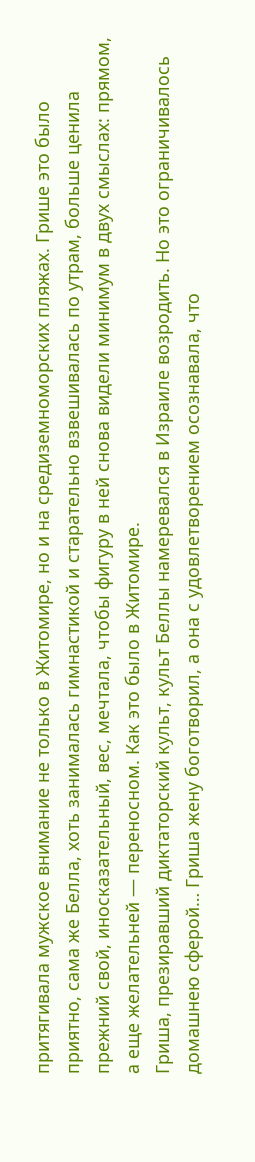притягивала мужское внимание не только в Житомире, но и на средиземноморских пляжах. Грише это было приятно, сама же Белла, хоть занималась гимнастикой и старательно взвешивалась по утрам, больше ценила прежний свой, иносказательный, вес, мечтала, чтобы фигуру в ней снова видели минимум в двух смыслах: прямом, а еще желательней — переносном. Как это было в Житомире.
Гриша, презиравший диктаторский культ, культ Беллы намеревался в Израиле возродить. Но это ограничивалось домашнею сферой… Гриша жену боготворил, а она с удовлетворением осознавала, что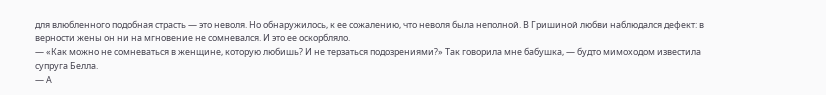для влюбленного подобная страсть — это неволя. Но обнаружилось, к ее сожалению, что неволя была неполной. В Гришиной любви наблюдался дефект: в верности жены он ни на мгновение не сомневался. И это ее оскорбляло.
— «Как можно не сомневаться в женщине, которую любишь? И не терзаться подозрениями?» Так говорила мне бабушка, — будто мимоходом известила супруга Белла.
— А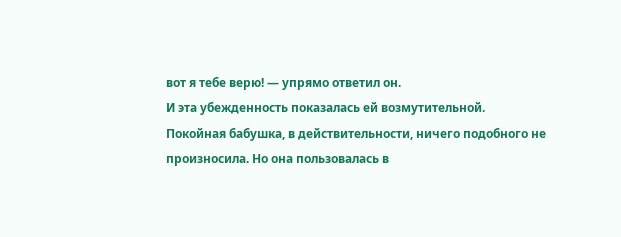вот я тебе верю! — упрямо ответил он.
И эта убежденность показалась ей возмутительной.
Покойная бабушка, в действительности, ничего подобного не произносила. Но она пользовалась в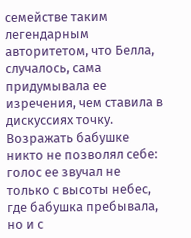семействе таким легендарным авторитетом, что Белла, случалось, сама придумывала ее изречения, чем ставила в дискуссиях точку. Возражать бабушке никто не позволял себе: голос ее звучал не только с высоты небес, где бабушка пребывала, но и с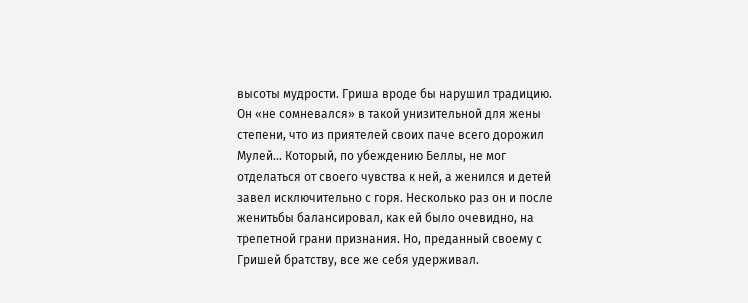высоты мудрости. Гриша вроде бы нарушил традицию. Он «не сомневался» в такой унизительной для жены степени, что из приятелей своих паче всего дорожил Мулей… Который, по убеждению Беллы, не мог отделаться от своего чувства к ней, а женился и детей завел исключительно с горя. Несколько раз он и после женитьбы балансировал, как ей было очевидно, на трепетной грани признания. Но, преданный своему с Гришей братству, все же себя удерживал.